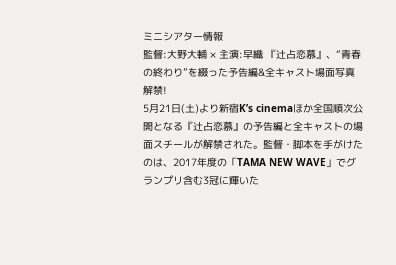ミニシアター情報
監督:大野大輔 × 主演:早織 『辻占恋慕』、“青春の終わり”を綴った予告編&全キャスト場面写真解禁!
5月21日(土)より新宿K’s cinemaほか全国順次公開となる『辻占恋慕』の予告編と全キャストの場面スチールが解禁された。監督・脚本を手がけたのは、2017年度の「TAMA NEW WAVE」でグランプリ含む3冠に輝いた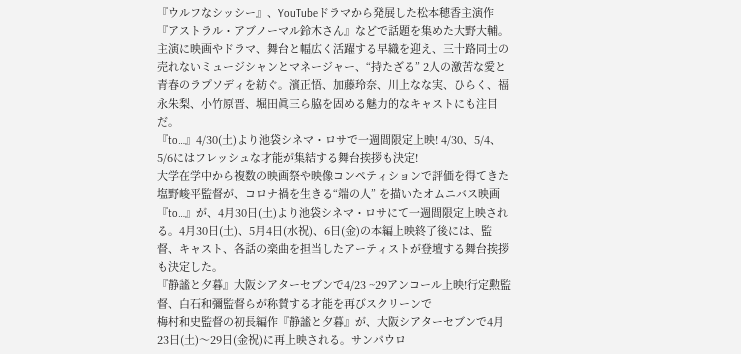『ウルフなシッシー』、YouTubeドラマから発展した松本穂香主演作『アストラル・アブノーマル鈴木さん』などで話題を集めた大野大輔。主演に映画やドラマ、舞台と幅広く活躍する早織を迎え、三十路同士の売れないミュージシャンとマネージャー、“持たざる” 2人の激苦な愛と青春のラプソディを紡ぐ。濱正悟、加藤玲奈、川上なな実、ひらく、福永朱梨、小竹原晋、堀田眞三ら脇を固める魅力的なキャストにも注目だ。
『to…』4/30(土)より池袋シネマ・ロサで一週間限定上映! 4/30、5/4、5/6にはフレッシュな才能が集結する舞台挨拶も決定!
大学在学中から複数の映画祭や映像コンペティションで評価を得てきた塩野峻平監督が、コロナ禍を生きる“端の人” を描いたオムニバス映画『to…』が、4月30日(土)より池袋シネマ・ロサにて一週間限定上映される。4月30日(土)、5月4日(水祝)、6日(金)の本編上映終了後には、監督、キャスト、各話の楽曲を担当したアーティストが登壇する舞台挨拶も決定した。
『静謐と夕暮』大阪シアターセブンで4/23 ~29アンコール上映!行定勲監督、白石和彌監督らが称賛する才能を再びスクリーンで
梅村和史監督の初長編作『静謐と夕暮』が、大阪シアターセブンで4月23日(土)〜29日(金祝)に再上映される。サンパウロ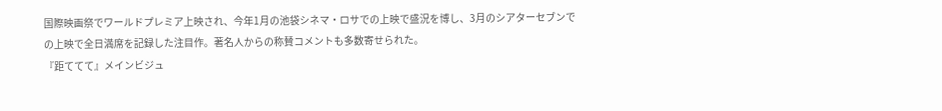国際映画祭でワールドプレミア上映され、今年1月の池袋シネマ・ロサでの上映で盛況を博し、3月のシアターセブンでの上映で全日満席を記録した注目作。著名人からの称賛コメントも多数寄せられた。
『距ててて』メインビジュ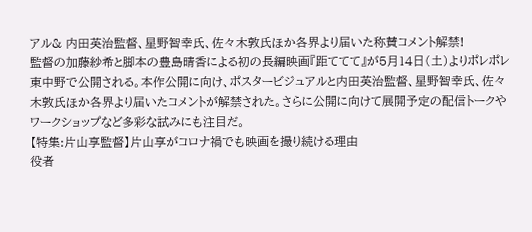アル& 内田英治監督、星野智幸氏、佐々木敦氏ほか各界より届いた称賛コメント解禁!
監督の加藤紗希と脚本の豊島晴香による初の長編映画『距ててて』が5月14日(土)よりポレポレ東中野で公開される。本作公開に向け、ポスタービジュアルと内田英治監督、星野智幸氏、佐々木敦氏ほか各界より届いたコメントが解禁された。さらに公開に向けて展開予定の配信トークやワークショップなど多彩な試みにも注目だ。
【特集:片山享監督】片山享がコロナ禍でも映画を撮り続ける理由
役者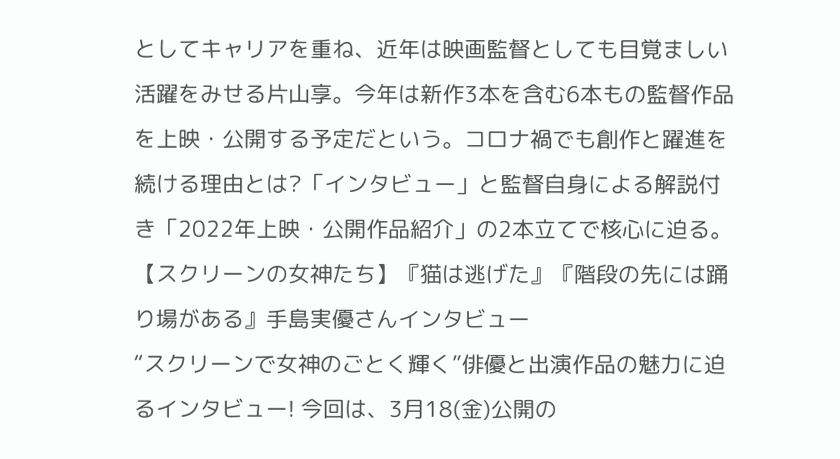としてキャリアを重ね、近年は映画監督としても目覚ましい活躍をみせる片山享。今年は新作3本を含む6本もの監督作品を上映・公開する予定だという。コロナ禍でも創作と躍進を続ける理由とは?「インタビュー」と監督自身による解説付き「2022年上映・公開作品紹介」の2本立てで核心に迫る。
【スクリーンの女神たち】『猫は逃げた』『階段の先には踊り場がある』手島実優さんインタビュー
“スクリーンで女神のごとく輝く”俳優と出演作品の魅力に迫るインタビュー! 今回は、3月18(金)公開の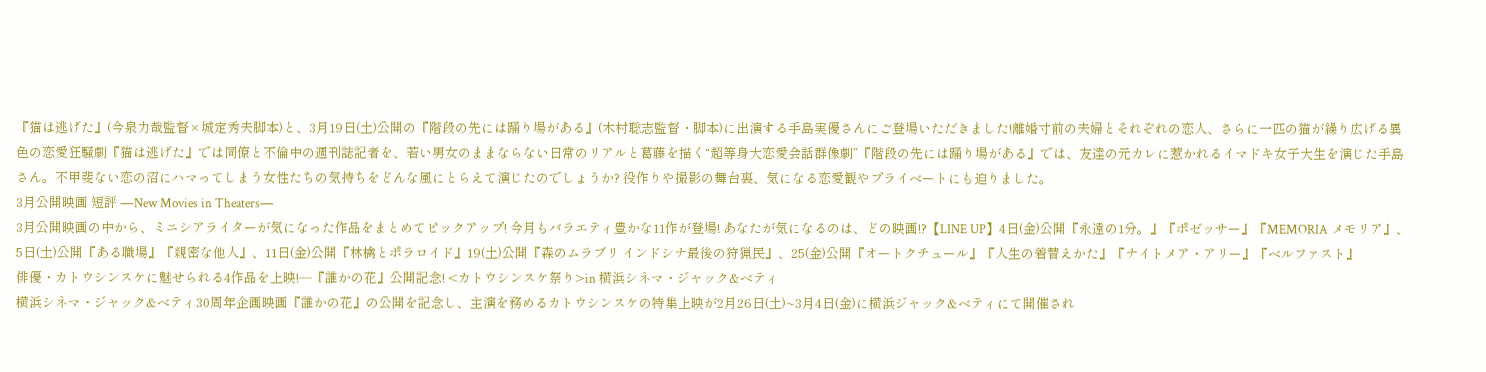『猫は逃げた』(今泉力哉監督×城定秀夫脚本)と、3月19日(土)公開の『階段の先には踊り場がある』(木村聡志監督・脚本)に出演する手島実優さんにご登場いただきました!離婚寸前の夫婦とそれぞれの恋人、さらに一匹の猫が繰り広げる異色の恋愛狂騒劇『猫は逃げた』では同僚と不倫中の週刊誌記者を、若い男女のままならない日常のリアルと葛藤を描く“超等身大恋愛会話群像劇”『階段の先には踊り場がある』では、友達の元カレに惹かれるイマドキ女子大生を演じた手島さん。不甲斐ない恋の沼にハマってしまう女性たちの気持ちをどんな風にとらえて演じたのでしょうか? 役作りや撮影の舞台裏、気になる恋愛観やプライベートにも迫りました。
3月公開映画 短評 ―New Movies in Theaters―
3月公開映画の中から、ミニシアライターが気になった作品をまとめてピックアップ! 今月もバラエティ豊かな11作が登場! あなたが気になるのは、どの映画!?【LINE UP】4日(金)公開『永遠の1分。』『ポゼッサー』『MEMORIA メモリア』、5日(土)公開『ある職場』『親密な他人』、11日(金)公開『林檎とポラロイド』19(土)公開『森のムラブリ インドシナ最後の狩猟民』、25(金)公開『オートクチュール』『人生の着替えかた』『ナイトメア・アリー』『ベルファスト』
俳優・カトウシンスケに魅せられる4作品を上映!—『誰かの花』公開記念! <カトウシンスケ祭り>in 横浜シネマ・ジャック&ベティ
横浜シネマ・ジャック&ベティ30周年企画映画『誰かの花』の公開を記念し、主演を務めるカトウシンスケの特集上映が2月26日(土)~3月4日(金)に横浜ジャック&ベティにて開催され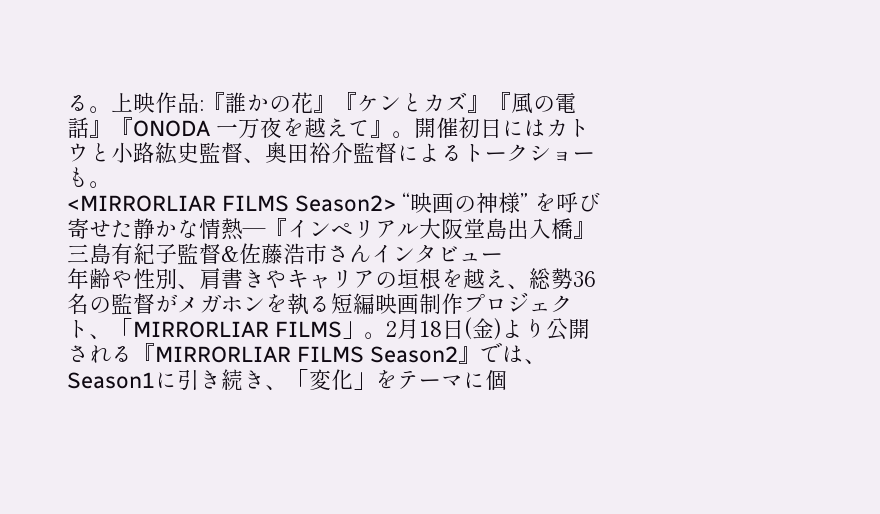る。上映作品:『誰かの花』『ケンとカズ』『風の電話』『ONODA 一万夜を越えて』。開催初日にはカトウと小路紘史監督、奥田裕介監督によるトークショーも。
<MIRRORLIAR FILMS Season2> “映画の神様” を呼び寄せた静かな情熱—『インペリアル大阪堂島出入橋』三島有紀子監督&佐藤浩市さんインタビュー
年齢や性別、肩書きやキャリアの垣根を越え、総勢36名の監督がメガホンを執る短編映画制作プロジェクト、「MIRRORLIAR FILMS」。2月18日(金)より公開される『MIRRORLIAR FILMS Season2』では、Season1に引き続き、「変化」をテーマに個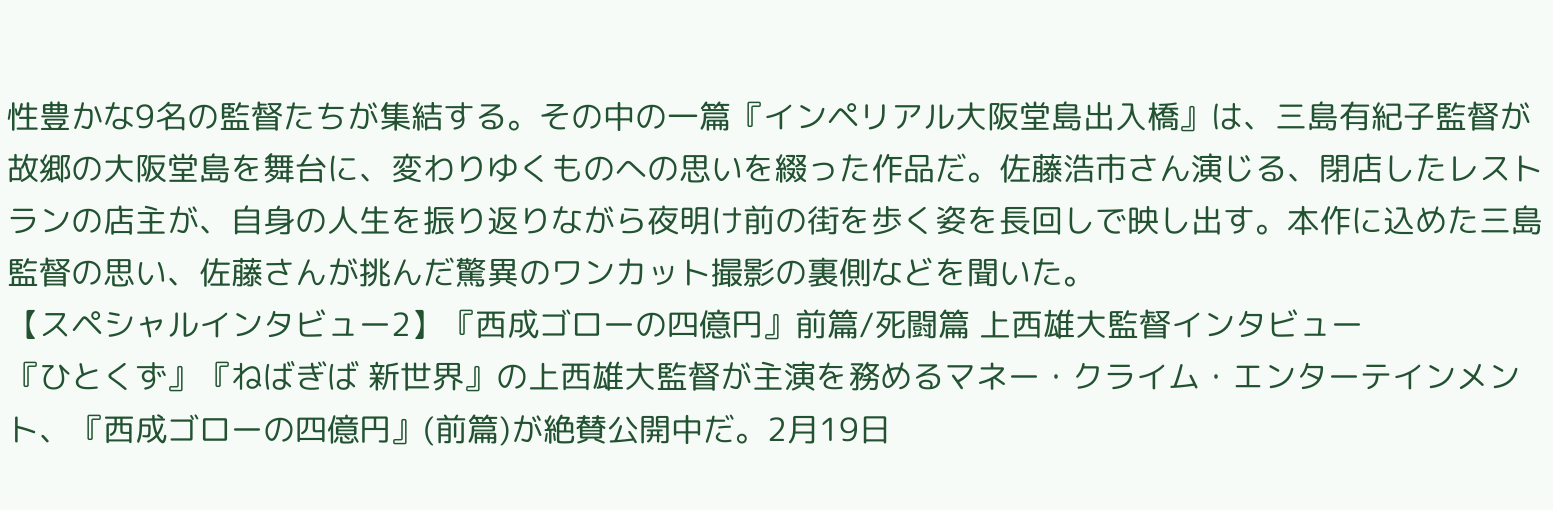性豊かな9名の監督たちが集結する。その中の一篇『インペリアル大阪堂島出入橋』は、三島有紀子監督が故郷の大阪堂島を舞台に、変わりゆくものへの思いを綴った作品だ。佐藤浩市さん演じる、閉店したレストランの店主が、自身の人生を振り返りながら夜明け前の街を歩く姿を長回しで映し出す。本作に込めた三島監督の思い、佐藤さんが挑んだ驚異のワンカット撮影の裏側などを聞いた。
【スペシャルインタビュー2】『西成ゴローの四億円』前篇/死闘篇 上西雄大監督インタビュー
『ひとくず』『ねばぎば 新世界』の上西雄大監督が主演を務めるマネー・クライム・エンターテインメント、『西成ゴローの四億円』(前篇)が絶賛公開中だ。2月19日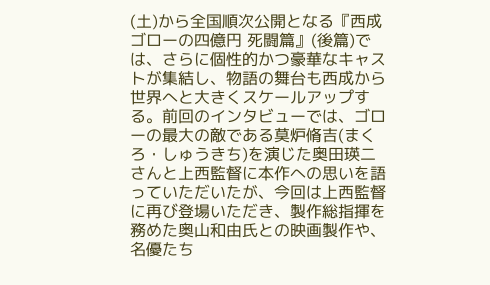(土)から全国順次公開となる『西成ゴローの四億円 死闘篇』(後篇)では、さらに個性的かつ豪華なキャストが集結し、物語の舞台も西成から世界へと大きくスケールアップする。前回のインタビューでは、ゴローの最大の敵である莫炉脩吉(まくろ・しゅうきち)を演じた奥田瑛二さんと上西監督に本作への思いを語っていただいたが、今回は上西監督に再び登場いただき、製作総指揮を務めた奥山和由氏との映画製作や、名優たち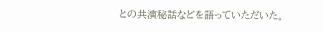との共演秘話などを語っていただいた。